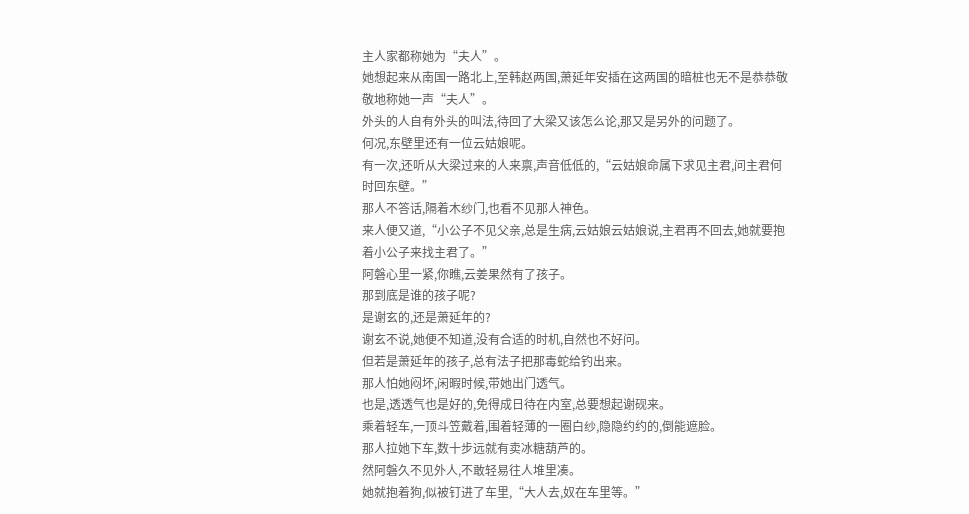主人家都称她为“夫人”。
她想起来从南国一路北上,至韩赵两国,萧延年安插在这两国的暗桩也无不是恭恭敬敬地称她一声“夫人”。
外头的人自有外头的叫法,待回了大梁又该怎么论,那又是另外的问题了。
何况,东壁里还有一位云姑娘呢。
有一次,还听从大梁过来的人来禀,声音低低的,“云姑娘命属下求见主君,问主君何时回东壁。”
那人不答话,隔着木纱门,也看不见那人神色。
来人便又道,“小公子不见父亲,总是生病,云姑娘云姑娘说,主君再不回去,她就要抱着小公子来找主君了。”
阿磐心里一紧,你瞧,云姜果然有了孩子。
那到底是谁的孩子呢?
是谢玄的,还是萧延年的?
谢玄不说,她便不知道,没有合适的时机,自然也不好问。
但若是萧延年的孩子,总有法子把那毒蛇给钓出来。
那人怕她闷坏,闲暇时候,带她出门透气。
也是,透透气也是好的,免得成日待在内室,总要想起谢砚来。
乘着轻车,一顶斗笠戴着,围着轻薄的一圈白纱,隐隐约约的,倒能遮脸。
那人拉她下车,数十步远就有卖冰糖葫芦的。
然阿磐久不见外人,不敢轻易往人堆里凑。
她就抱着狗,似被钉进了车里,“大人去,奴在车里等。”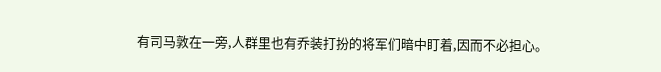有司马敦在一旁,人群里也有乔装打扮的将军们暗中盯着,因而不必担心。